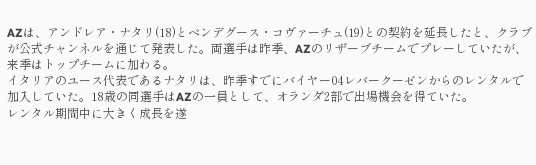AZは、アンドレア・ナタリ(18)とベンデグース・コヴァーチュ(19)との契約を延長したと、クラブが公式チャンネルを通じて発表した。両選手は昨季、AZのリザーブチームでプレーしていたが、来季はトップチームに加わる。
イタリアのユース代表であるナタリは、昨季すでにバイヤー04レバークーゼンからのレンタルで加入していた。18歳の同選手はAZの一員として、オランダ2部で出場機会を得ていた。
レンタル期間中に大きく成長を遂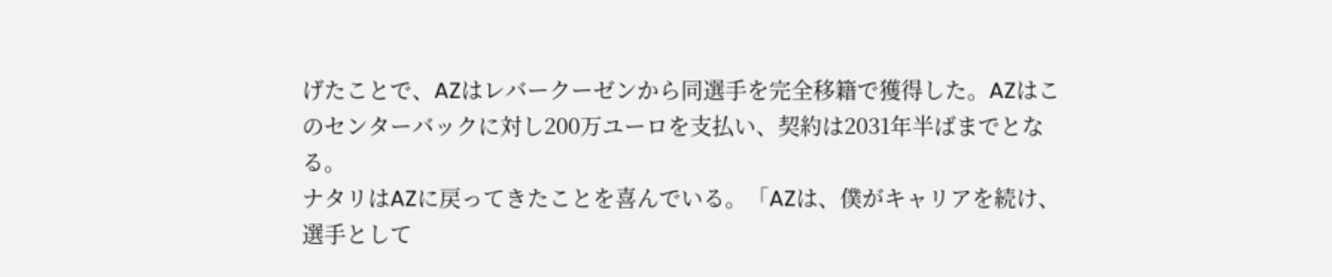げたことで、AZはレバークーゼンから同選手を完全移籍で獲得した。AZはこのセンターバックに対し200万ユーロを支払い、契約は2031年半ばまでとなる。
ナタリはAZに戻ってきたことを喜んでいる。「AZは、僕がキャリアを続け、選手として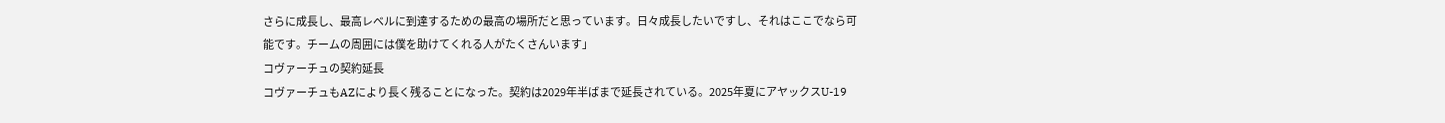さらに成長し、最高レベルに到達するための最高の場所だと思っています。日々成長したいですし、それはここでなら可能です。チームの周囲には僕を助けてくれる人がたくさんいます」
コヴァーチュの契約延長
コヴァーチュもAZにより長く残ることになった。契約は2029年半ばまで延長されている。2025年夏にアヤックスU-19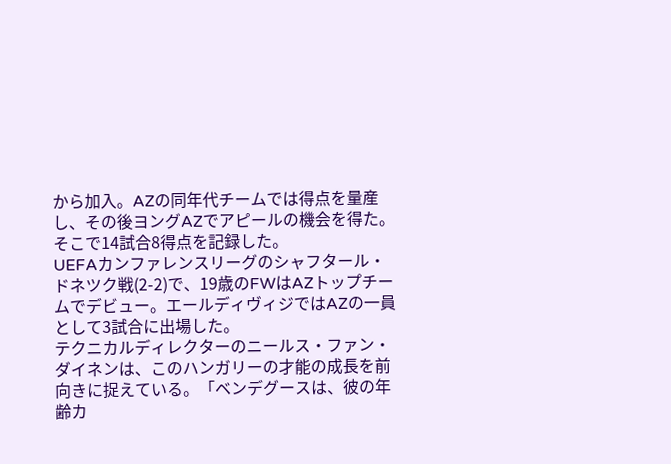から加入。AZの同年代チームでは得点を量産し、その後ヨングAZでアピールの機会を得た。そこで14試合8得点を記録した。
UEFAカンファレンスリーグのシャフタール・ドネツク戦(2-2)で、19歳のFWはAZトップチームでデビュー。エールディヴィジではAZの一員として3試合に出場した。
テクニカルディレクターのニールス・ファン・ダイネンは、このハンガリーの才能の成長を前向きに捉えている。「ベンデグースは、彼の年齢カ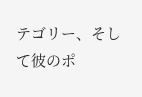テゴリー、そして彼のポ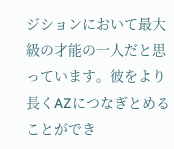ジションにおいて最大級の才能の一人だと思っています。彼をより長くAZにつなぎとめることができ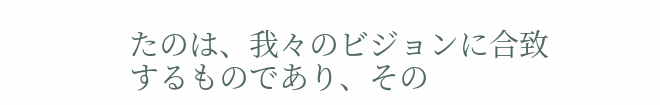たのは、我々のビジョンに合致するものであり、その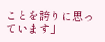ことを誇りに思っています」